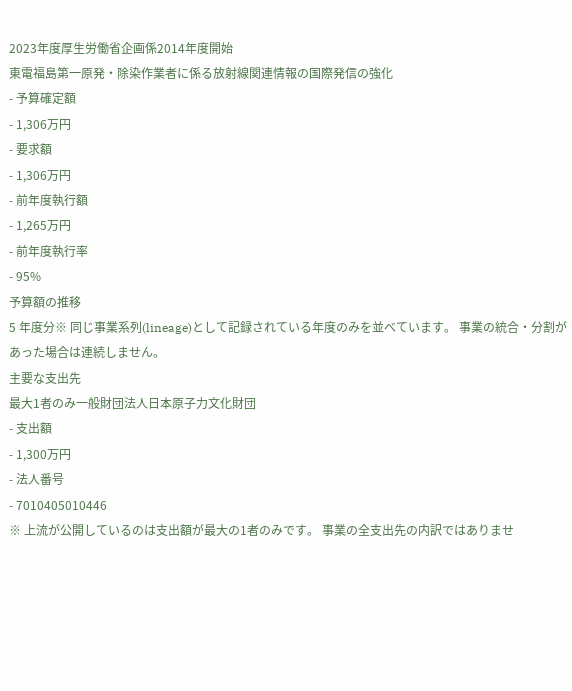2023年度厚生労働省企画係2014年度開始
東電福島第一原発・除染作業者に係る放射線関連情報の国際発信の強化
- 予算確定額
- 1,306万円
- 要求額
- 1,306万円
- 前年度執行額
- 1,265万円
- 前年度執行率
- 95%
予算額の推移
5 年度分※ 同じ事業系列(lineage)として記録されている年度のみを並べています。 事業の統合・分割があった場合は連続しません。
主要な支出先
最大1者のみ一般財団法人日本原子力文化財団
- 支出額
- 1,300万円
- 法人番号
- 7010405010446
※ 上流が公開しているのは支出額が最大の1者のみです。 事業の全支出先の内訳ではありませ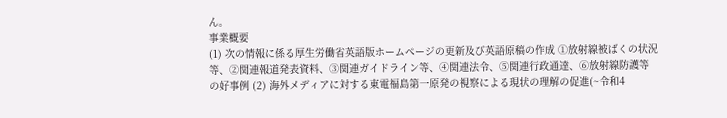ん。
事業概要
(1) 次の情報に係る厚生労働省英語版ホームページの更新及び英語原稿の作成 ①放射線被ばくの状況等、②関連報道発表資料、③関連ガイドライン等、④関連法令、⑤関連行政通達、⑥放射線防護等の好事例 (2) 海外メディアに対する東電福島第一原発の視察による現状の理解の促進(~令和4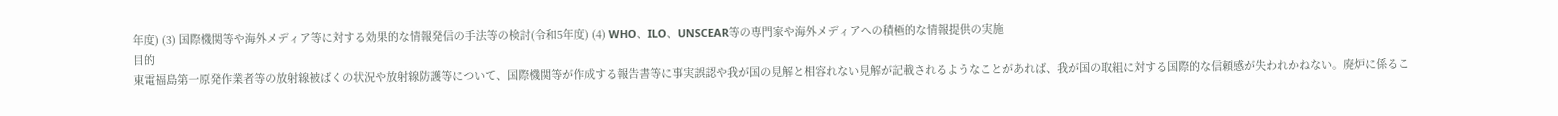年度) (3) 国際機関等や海外メディア等に対する効果的な情報発信の手法等の検討(令和5年度) (4) WHO、ILO、UNSCEAR等の専門家や海外メディアへの積極的な情報提供の実施
目的
東電福島第一原発作業者等の放射線被ばくの状況や放射線防護等について、国際機関等が作成する報告書等に事実誤認や我が国の見解と相容れない見解が記載されるようなことがあれば、我が国の取組に対する国際的な信頼感が失われかねない。廃炉に係るこ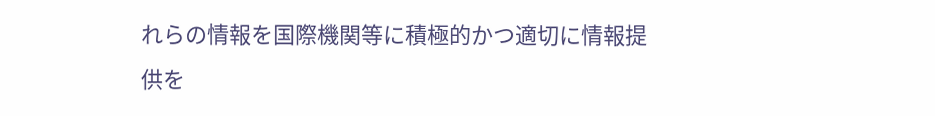れらの情報を国際機関等に積極的かつ適切に情報提供を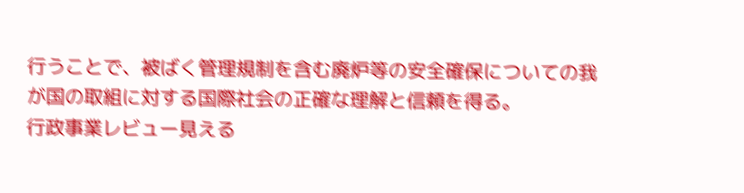行うことで、被ばく管理規制を含む廃炉等の安全確保についての我が国の取組に対する国際社会の正確な理解と信頼を得る。
行政事業レビュー見える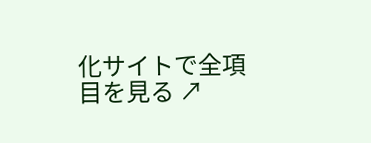化サイトで全項目を見る ↗